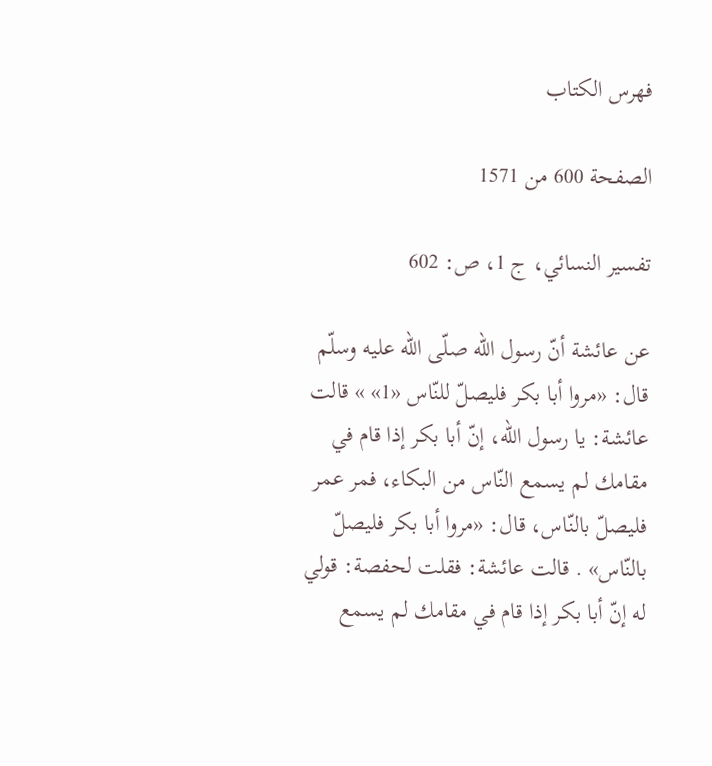فهرس الكتاب

الصفحة 600 من 1571

تفسير النسائي، ج 1، ص: 602

عن عائشة أنّ رسول اللّه صلّى اللّه عليه وسلّم قال: «مروا أبا بكر فليصلّ للنّاس «1» » قالت عائشة: يا رسول اللّه، إنّ أبا بكر إذا قام في مقامك لم يسمع النّاس من البكاء، فمر عمر فليصلّ بالنّاس، قال: «مروا أبا بكر فليصلّ بالنّاس» . قالت عائشة: فقلت لحفصة: قولي له إنّ أبا بكر إذا قام في مقامك لم يسمع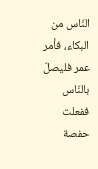النّاس من البكاء، فأمر عمر فليصلّ بالنّاس ففعلت حفصة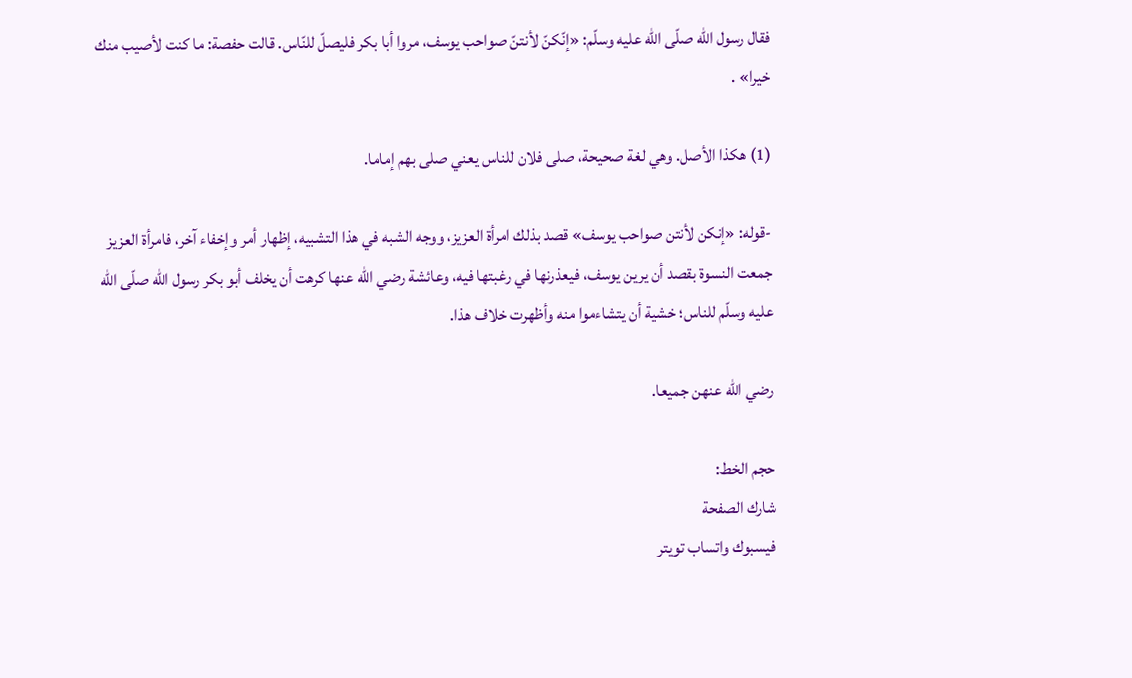فقال رسول اللّه صلّى اللّه عليه وسلّم: «إنّكنّ لأنتنّ صواحب يوسف، مروا أبا بكر فليصلّ للنّاس. قالت حفصة: ما كنت لأصيب منك خيرا» .

(1) هكذا الأصل. وهي لغة صحيحة، صلى فلان للناس يعني صلى بهم إماما.

-قوله: «إنكن لأنتن صواحب يوسف» قصد بذلك امرأة العزيز، ووجه الشبه في هذا التشبيه، إظهار أمر وإخفاء آخر، فامرأة العزيز جمعت النسوة بقصد أن يرين يوسف، فيعذرنها في رغبتها فيه، وعائشة رضي اللّه عنها كرهت أن يخلف أبو بكر رسول اللّه صلّى اللّه عليه وسلّم للناس؛ خشية أن يتشاءموا منه وأظهرت خلاف هذا.

رضي اللّه عنهن جميعا.

حجم الخط:
شارك الصفحة
فيسبوك واتساب تويتر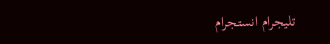تليجرام انستجرام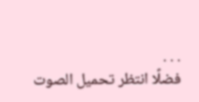. . .
فضلًا انتظر تحميل الصوت